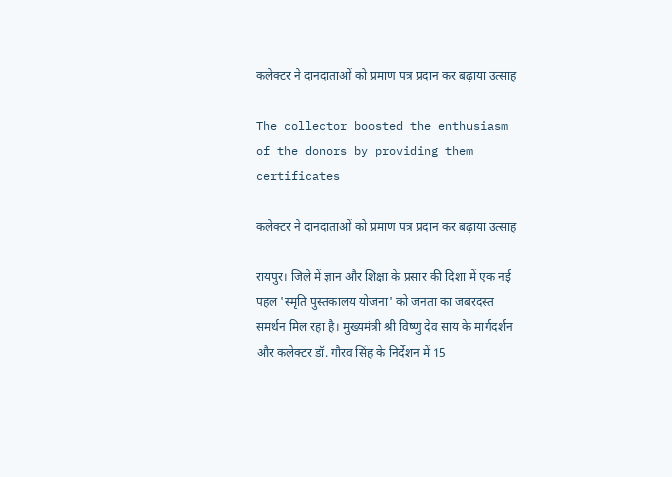कलेक्टर ने दानदाताओं को प्रमाण पत्र प्रदान कर बढ़ाया उत्साह

The collector boosted the enthusiasm of the donors by providing them certificates

कलेक्टर ने दानदाताओं को प्रमाण पत्र प्रदान कर बढ़ाया उत्साह

रायपुर। जिले में ज्ञान और शिक्षा के प्रसार की दिशा में एक नई पहल 'स्मृति पुस्तकालय योजना' को जनता का जबरदस्त समर्थन मिल रहा है। मुख्यमंत्री श्री विष्णु देव साय के मार्गदर्शन और कलेक्टर डॉ. गौरव सिंह के निर्देशन में 15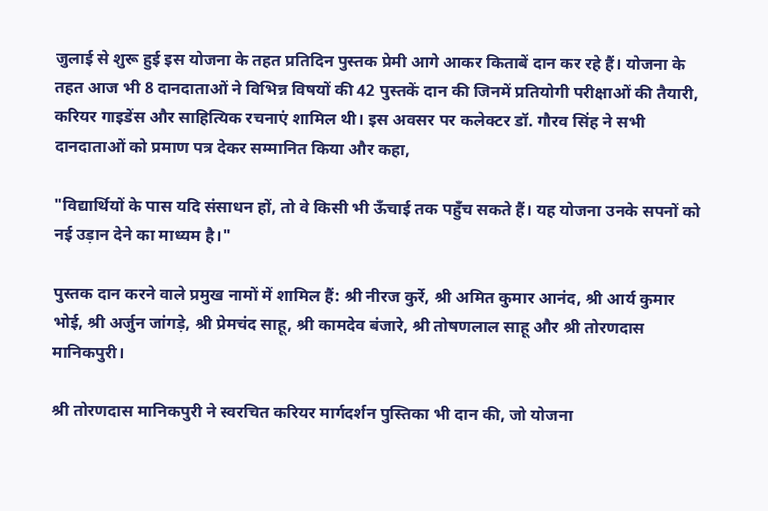जुलाई से शुरू हुई इस योजना के तहत प्रतिदिन पुस्तक प्रेमी आगे आकर किताबें दान कर रहे हैं। योजना के तहत आज भी 8 दानदाताओं ने विभिन्न विषयों की 42 पुस्तकें दान की जिनमें प्रतियोगी परीक्षाओं की तैयारी, करियर गाइडेंस और साहित्यिक रचनाएं शामिल थी। इस अवसर पर कलेक्टर डॉ. गौरव सिंह ने सभी दानदाताओं को प्रमाण पत्र देकर सम्मानित किया और कहा,

"विद्यार्थियों के पास यदि संसाधन हों, तो वे किसी भी ऊँचाई तक पहुँच सकते हैं। यह योजना उनके सपनों को नई उड़ान देने का माध्यम है।"

पुस्तक दान करने वाले प्रमुख नामों में शामिल हैं: श्री नीरज कुर्रे, श्री अमित कुमार आनंद, श्री आर्य कुमार भोई, श्री अर्जुन जांगड़े, श्री प्रेमचंद साहू, श्री कामदेव बंजारे, श्री तोषणलाल साहू और श्री तोरणदास मानिकपुरी।

श्री तोरणदास मानिकपुरी ने स्वरचित करियर मार्गदर्शन पुस्तिका भी दान की, जो योजना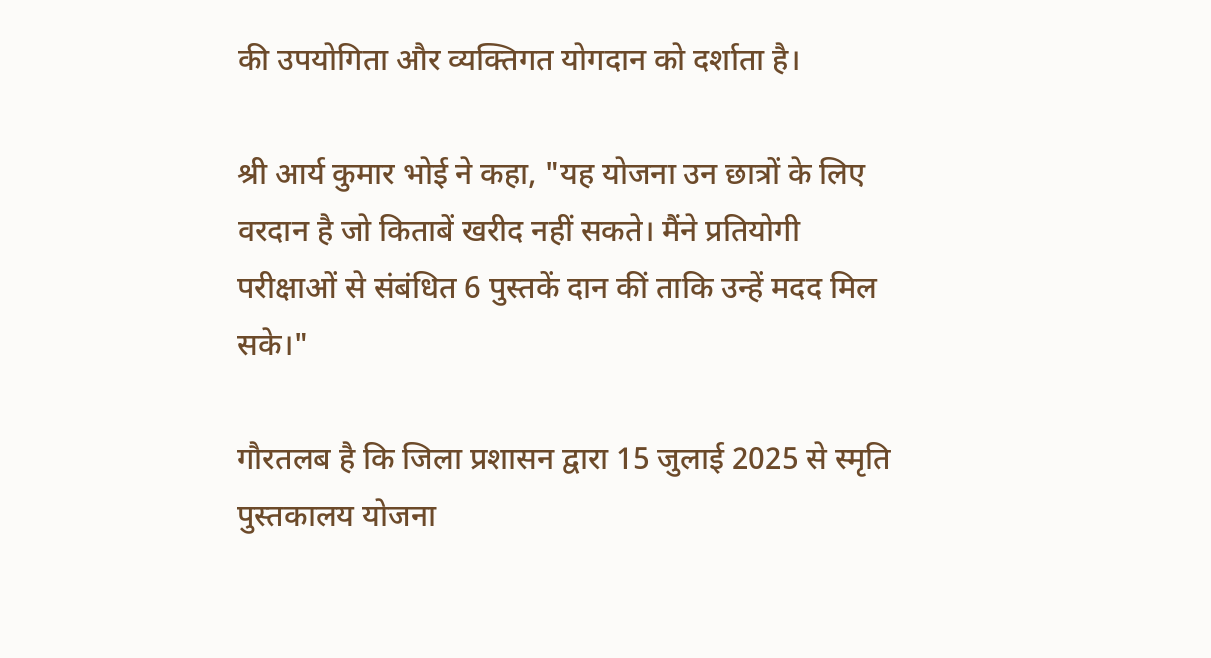की उपयोगिता और व्यक्तिगत योगदान को दर्शाता है।

श्री आर्य कुमार भोई ने कहा, "यह योजना उन छात्रों के लिए वरदान है जो किताबें खरीद नहीं सकते। मैंने प्रतियोगी परीक्षाओं से संबंधित 6 पुस्तकें दान कीं ताकि उन्हें मदद मिल सके।"

गौरतलब है कि जिला प्रशासन द्वारा 15 जुलाई 2025 से स्मृति पुस्तकालय योजना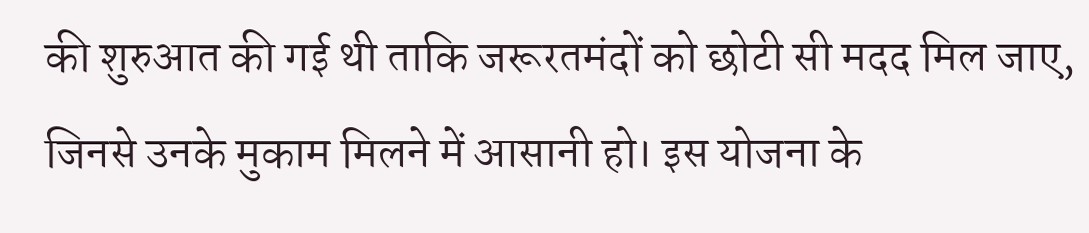की शुरुआत की गई थी ताकि जरूरतमंदों को छोटी सी मदद मिल जाए, जिनसे उनके मुकाम मिलने में आसानी हो। इस योजना के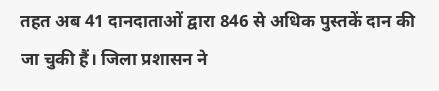तहत अब 41 दानदाताओं द्वारा 846 से अधिक पुस्तकें दान की जा चुकी हैं। जिला प्रशासन ने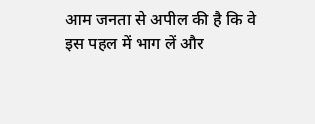आम जनता से अपील की है कि वे इस पहल में भाग लें और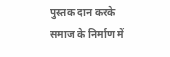पुस्तक दान करके समाज के निर्माण में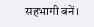सहभागी बनें।